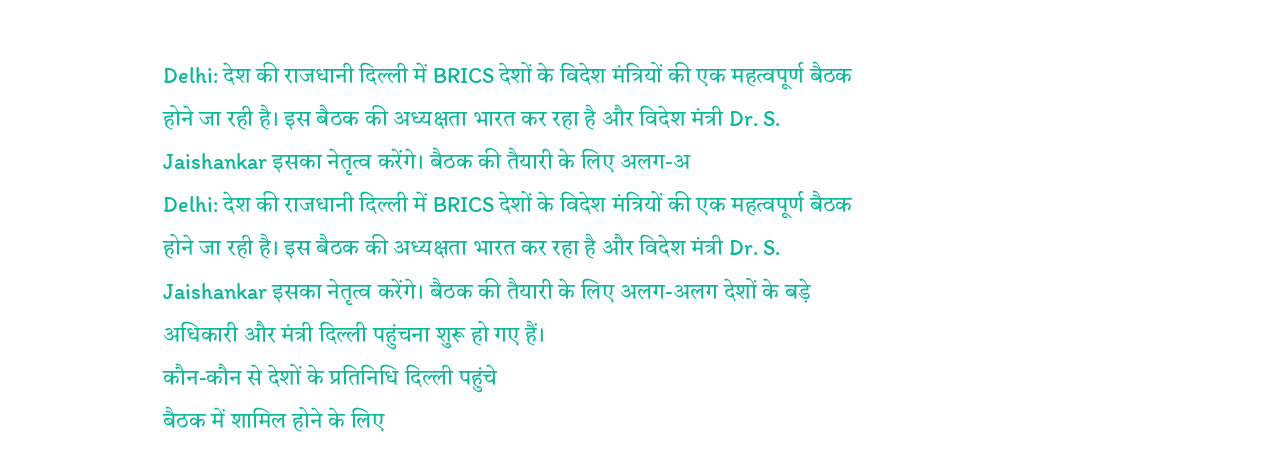Delhi: देश की राजधानी दिल्ली में BRICS देशों के विदेश मंत्रियों की एक महत्वपूर्ण बैठक होने जा रही है। इस बैठक की अध्यक्षता भारत कर रहा है और विदेश मंत्री Dr. S. Jaishankar इसका नेतृत्व करेंगे। बैठक की तैयारी के लिए अलग-अ
Delhi: देश की राजधानी दिल्ली में BRICS देशों के विदेश मंत्रियों की एक महत्वपूर्ण बैठक होने जा रही है। इस बैठक की अध्यक्षता भारत कर रहा है और विदेश मंत्री Dr. S. Jaishankar इसका नेतृत्व करेंगे। बैठक की तैयारी के लिए अलग-अलग देशों के बड़े अधिकारी और मंत्री दिल्ली पहुंचना शुरू हो गए हैं।
कौन-कौन से देशों के प्रतिनिधि दिल्ली पहुंचे
बैठक में शामिल होने के लिए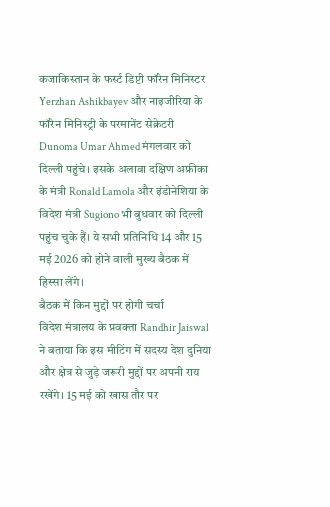कजाकिस्तान के फर्स्ट डिप्टी फॉरेन मिनिस्टर Yerzhan Ashikbayev और नाइजीरिया के फॉरेन मिनिस्ट्री के परमानेंट सेक्रेटरी Dunoma Umar Ahmed मंगलवार को दिल्ली पहुंचे। इसके अलावा दक्षिण अफ्रीका के मंत्री Ronald Lamola और इंडोनेशिया के विदेश मंत्री Sugiono भी बुधवार को दिल्ली पहुंच चुके हैं। ये सभी प्रतिनिधि 14 और 15 मई 2026 को होने वाली मुख्य बैठक में हिस्सा लेंगे।
बैठक में किन मुद्दों पर होगी चर्चा
विदेश मंत्रालय के प्रवक्ता Randhir Jaiswal ने बताया कि इस मीटिंग में सदस्य देश दुनिया और क्षेत्र से जुड़े जरूरी मुद्दों पर अपनी राय रखेंगे। 15 मई को खास तौर पर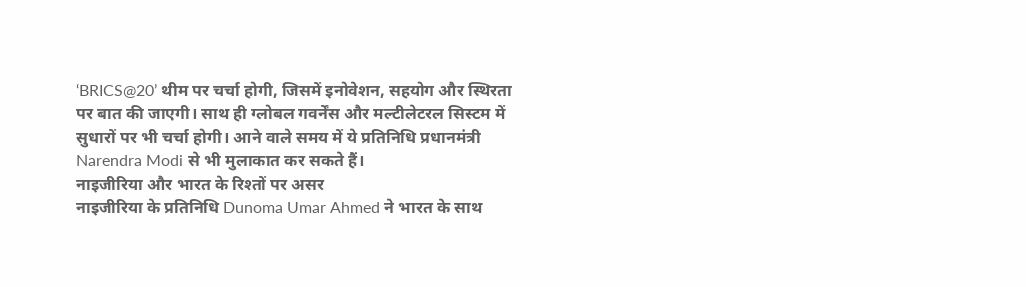‘BRICS@20’ थीम पर चर्चा होगी, जिसमें इनोवेशन, सहयोग और स्थिरता पर बात की जाएगी। साथ ही ग्लोबल गवर्नेंस और मल्टीलेटरल सिस्टम में सुधारों पर भी चर्चा होगी। आने वाले समय में ये प्रतिनिधि प्रधानमंत्री Narendra Modi से भी मुलाकात कर सकते हैं।
नाइजीरिया और भारत के रिश्तों पर असर
नाइजीरिया के प्रतिनिधि Dunoma Umar Ahmed ने भारत के साथ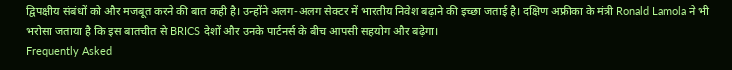द्विपक्षीय संबंधों को और मजबूत करने की बात कही है। उन्होंने अलग-अलग सेक्टर में भारतीय निवेश बढ़ाने की इच्छा जताई है। दक्षिण अफ्रीका के मंत्री Ronald Lamola ने भी भरोसा जताया है कि इस बातचीत से BRICS देशों और उनके पार्टनर्स के बीच आपसी सहयोग और बढ़ेगा।
Frequently Asked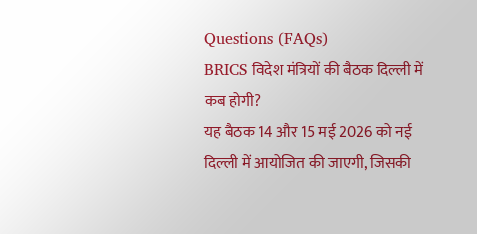Questions (FAQs)
BRICS विदेश मंत्रियों की बैठक दिल्ली में कब होगी?
यह बैठक 14 और 15 मई 2026 को नई दिल्ली में आयोजित की जाएगी, जिसकी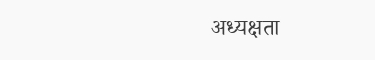अध्यक्षता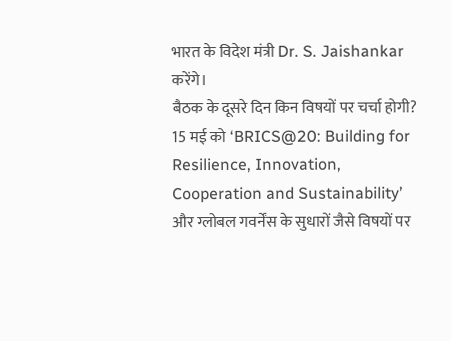भारत के विदेश मंत्री Dr. S. Jaishankar करेंगे।
बैठक के दूसरे दिन किन विषयों पर चर्चा होगी?
15 मई को ‘BRICS@20: Building for Resilience, Innovation, Cooperation and Sustainability’ और ग्लोबल गवर्नेंस के सुधारों जैसे विषयों पर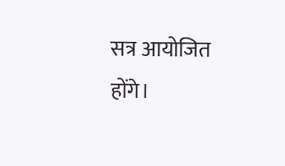सत्र आयोजित होंगे।